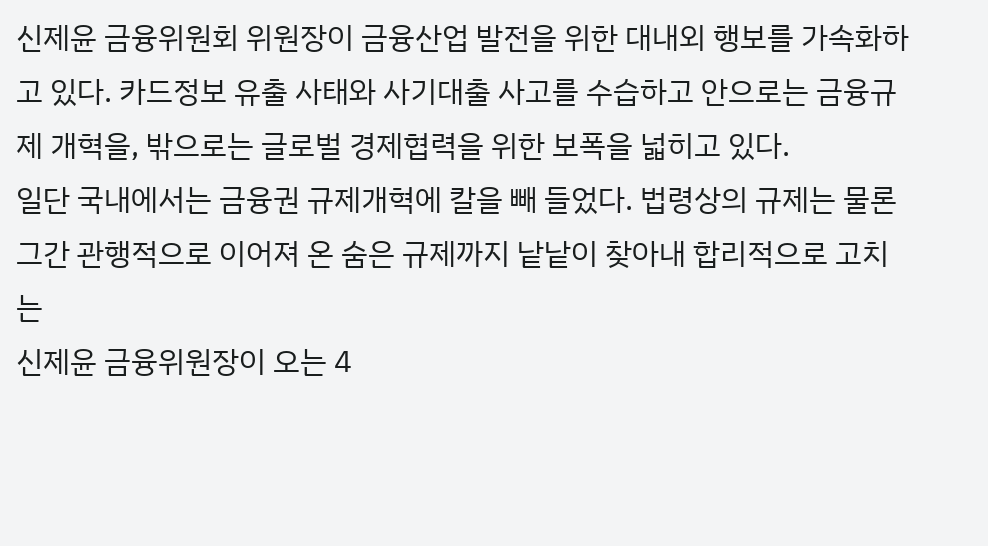신제윤 금융위원회 위원장이 금융산업 발전을 위한 대내외 행보를 가속화하고 있다. 카드정보 유출 사태와 사기대출 사고를 수습하고 안으로는 금융규제 개혁을, 밖으로는 글로벌 경제협력을 위한 보폭을 넓히고 있다.
일단 국내에서는 금융권 규제개혁에 칼을 빼 들었다. 법령상의 규제는 물론 그간 관행적으로 이어져 온 숨은 규제까지 낱낱이 찾아내 합리적으로 고치는
신제윤 금융위원장이 오는 4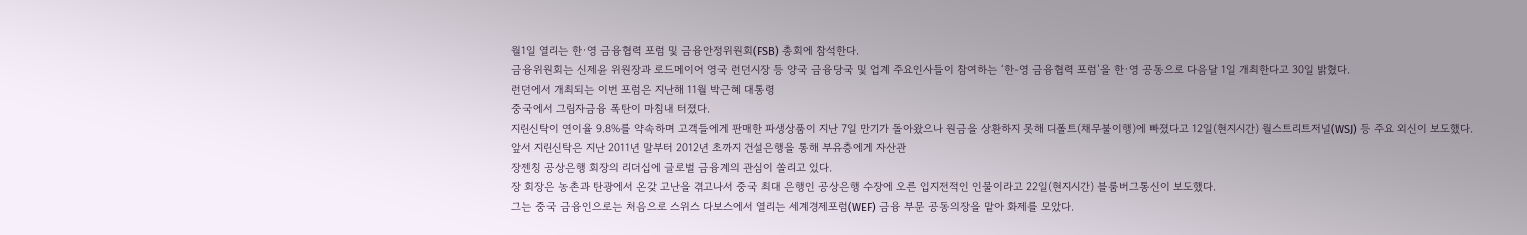월1일 열리는 한·영 금융협력 포럼 및 금융안정위원회(FSB) 총회에 참석한다.
금융위원회는 신제윤 위원장과 로드메이어 영국 런던시장 등 양국 금융당국 및 업계 주요인사들이 참여하는 ‘한-영 금융협력 포럼’을 한·영 공동으로 다음달 1일 개최한다고 30일 밝혔다.
런던에서 개최되는 이번 포럼은 지난해 11월 박근혜 대통령
중국에서 그림자금융 폭탄이 마침내 터졌다.
지린신탁이 연이율 9.8%를 약속하며 고객들에게 판매한 파생상품이 지난 7일 만기가 돌아왔으나 원금을 상환하지 못해 디폴트(채무불이행)에 빠졌다고 12일(현지시간) 월스트리트저널(WSJ) 등 주요 외신이 보도했다.
앞서 지린신탁은 지난 2011년 말부터 2012년 초까지 건설은행을 통해 부유층에게 자산관
장젠칭 공상은행 회장의 리더십에 글로벌 금융계의 관심이 쏠리고 있다.
장 회장은 농촌과 탄광에서 온갖 고난을 겪고나서 중국 최대 은행인 공상은행 수장에 오른 입지전적인 인물이라고 22일(현지시간) 블룸버그통신이 보도했다.
그는 중국 금융인으로는 처음으로 스위스 다보스에서 열리는 세계경제포럼(WEF) 금융 부문 공동의장을 맡아 화제를 모았다.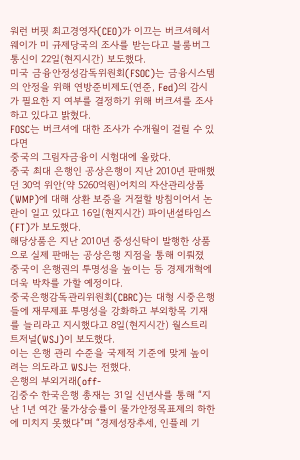워런 버핏 최고경영자(CEO)가 이끄는 버크셔헤서웨이가 미 규제당국의 조사를 받는다고 블룸버그통신이 22일(현지시간) 보도했다.
미국 금융안정성감독위원회(FSOC)는 금융시스템의 안정을 위해 연방준비제도(연준, Fed)의 감시가 필요한 지 여부를 결정하기 위해 버크셔를 조사하고 있다고 밝혔다.
FOSC는 버크셔에 대한 조사가 수개월이 걸릴 수 있다면
중국의 그림자금융이 시험대에 올랐다.
중국 최대 은행인 공상은행이 지난 2010년 판매했던 30억 위안(약 5260억원)어치의 자산관리상품(WMP)에 대해 상환 보증을 거절할 방침이어서 논란이 일고 있다고 16일(현지시간) 파이낸셜타임스(FT)가 보도했다.
해당상품은 지난 2010년 중성신탁이 발행한 상품으로 실제 판매는 공상은행 지점을 통해 이뤄졌
중국이 은행권의 투명성을 높이는 등 경제개혁에 더욱 박차를 가할 예정이다.
중국은행감독관리위원회(CBRC)는 대형 시중은행들에 재무제표 투명성을 강화하고 부외항목 기재를 늘리라고 지시했다고 8일(현지시간) 월스트리트저널(WSJ)이 보도했다.
이는 은행 관리 수준을 국제적 기준에 맞게 높이려는 의도라고 WSJ는 전했다.
은행의 부외거래(off-
김중수 한국은행 총재는 31일 신년사를 통해 “지난 1년 여간 물가상승률이 물가안정목표제의 하한에 미치지 못했다”며 “경제성장추세, 인플레 기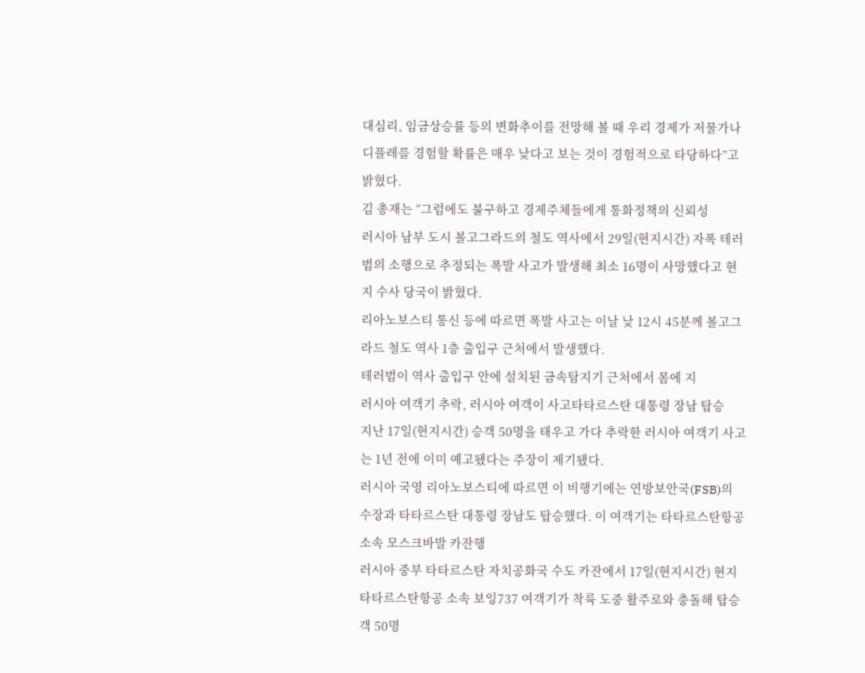대심리, 임금상승률 등의 변화추이를 전망해 볼 때 우리 경제가 저물가나 디플레를 경험할 확률은 매우 낮다고 보는 것이 경험적으로 타당하다”고 밝혔다.
김 총재는 “그럼에도 불구하고 경제주체들에게 통화정책의 신뢰성
러시아 남부 도시 볼고그라드의 철도 역사에서 29일(현지시간) 자폭 테러범의 소행으로 추정되는 폭발 사고가 발생해 최소 16명이 사망했다고 현지 수사 당국이 밝혔다.
리아노보스티 통신 등에 따르면 폭발 사고는 이날 낮 12시 45분께 볼고그라드 철도 역사 1층 출입구 근처에서 발생했다.
테러범이 역사 출입구 안에 설치된 금속탐지기 근처에서 몸에 지
러시아 여객기 추락, 러시아 여객이 사고타타르스탄 대통령 장남 탑승
지난 17일(현지시간) 승객 50명을 태우고 가다 추락한 러시아 여객기 사고는 1년 전에 이미 예고됐다는 주장이 제기됐다.
러시아 국영 리아노보스티에 따르면 이 비행기에는 연방보안국(FSB)의 수장과 타타르스탄 대통령 장남도 탑승했다. 이 여객기는 타타르스탄항공 소속 모스크바발 카잔행
러시아 중부 타타르스탄 자치공화국 수도 카잔에서 17일(현지시간) 현지 타타르스탄항공 소속 보잉737 여객기가 착륙 도중 활주로와 충돌해 탑승객 50명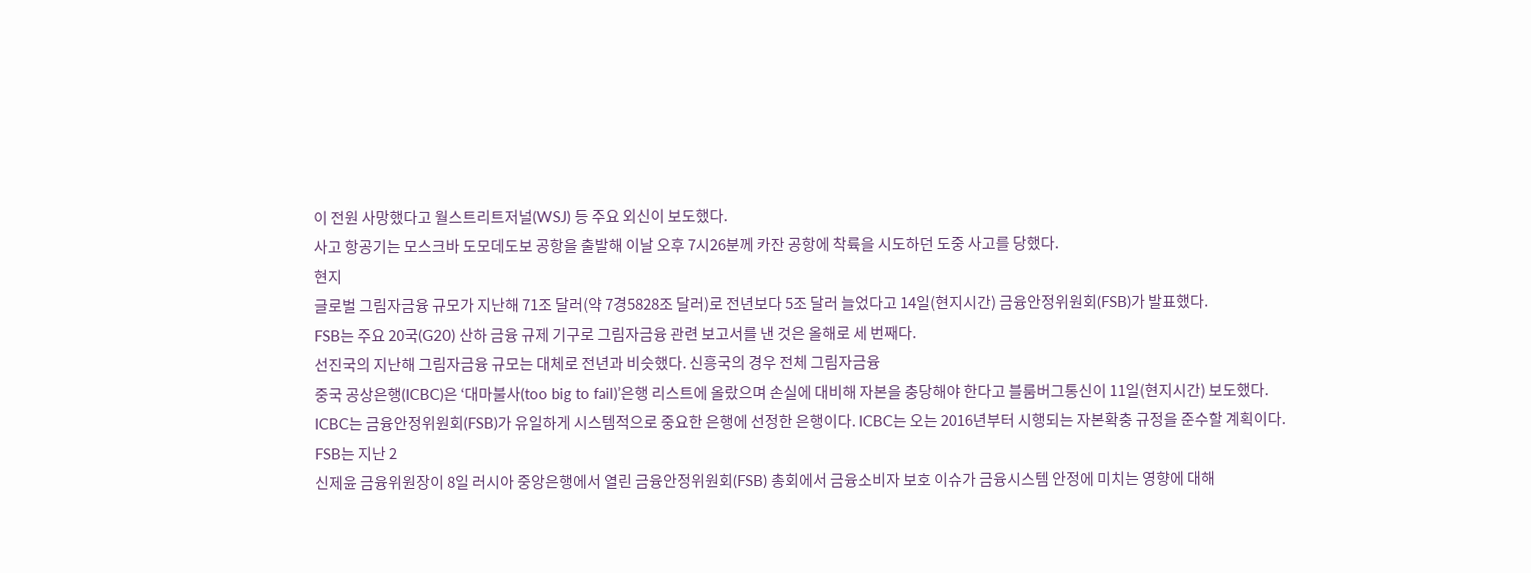이 전원 사망했다고 월스트리트저널(WSJ) 등 주요 외신이 보도했다.
사고 항공기는 모스크바 도모데도보 공항을 출발해 이날 오후 7시26분께 카잔 공항에 착륙을 시도하던 도중 사고를 당했다.
현지
글로벌 그림자금융 규모가 지난해 71조 달러(약 7경5828조 달러)로 전년보다 5조 달러 늘었다고 14일(현지시간) 금융안정위원회(FSB)가 발표했다.
FSB는 주요 20국(G20) 산하 금융 규제 기구로 그림자금융 관련 보고서를 낸 것은 올해로 세 번째다.
선진국의 지난해 그림자금융 규모는 대체로 전년과 비슷했다. 신흥국의 경우 전체 그림자금융
중국 공상은행(ICBC)은 ‘대마불사(too big to fail)’은행 리스트에 올랐으며 손실에 대비해 자본을 충당해야 한다고 블룸버그통신이 11일(현지시간) 보도했다.
ICBC는 금융안정위원회(FSB)가 유일하게 시스템적으로 중요한 은행에 선정한 은행이다. ICBC는 오는 2016년부터 시행되는 자본확충 규정을 준수할 계획이다.
FSB는 지난 2
신제윤 금융위원장이 8일 러시아 중앙은행에서 열린 금융안정위원회(FSB) 총회에서 금융소비자 보호 이슈가 금융시스템 안정에 미치는 영향에 대해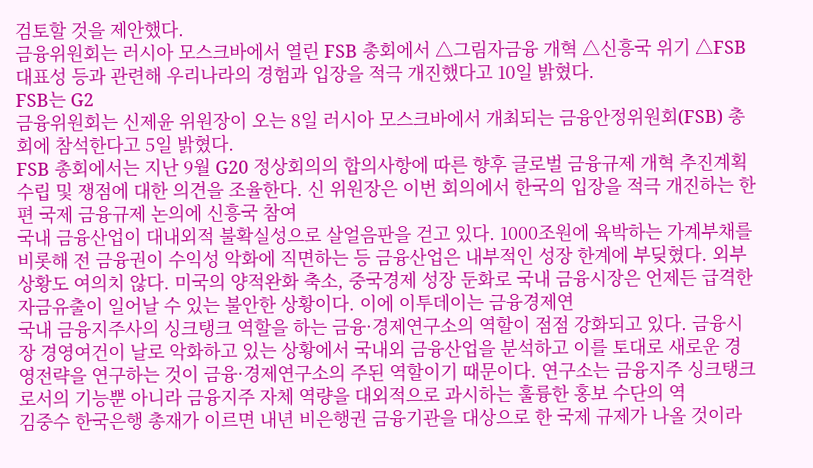검토할 것을 제안했다.
금융위원회는 러시아 모스크바에서 열린 FSB 총회에서 △그림자금융 개혁 △신흥국 위기 △FSB 대표성 등과 관련해 우리나라의 경험과 입장을 적극 개진했다고 10일 밝혔다.
FSB는 G2
금융위원회는 신제윤 위원장이 오는 8일 러시아 모스크바에서 개최되는 금융안정위원회(FSB) 총회에 참석한다고 5일 밝혔다.
FSB 총회에서는 지난 9월 G20 정상회의의 합의사항에 따른 향후 글로벌 금융규제 개혁 추진계획 수립 및 쟁점에 대한 의견을 조율한다. 신 위원장은 이번 회의에서 한국의 입장을 적극 개진하는 한편 국제 금융규제 논의에 신흥국 참여
국내 금융산업이 대내외적 불확실성으로 살얼음판을 걷고 있다. 1000조원에 육박하는 가계부채를 비롯해 전 금융권이 수익성 악화에 직면하는 등 금융산업은 내부적인 성장 한계에 부딪혔다. 외부상황도 여의치 않다. 미국의 양적완화 축소, 중국경제 성장 둔화로 국내 금융시장은 언제든 급격한 자금유출이 일어날 수 있는 불안한 상황이다. 이에 이투데이는 금융경제연
국내 금융지주사의 싱크탱크 역할을 하는 금융·경제연구소의 역할이 점점 강화되고 있다. 금융시장 경영여건이 날로 악화하고 있는 상황에서 국내외 금융산업을 분석하고 이를 토대로 새로운 경영전략을 연구하는 것이 금융·경제연구소의 주된 역할이기 때문이다. 연구소는 금융지주 싱크탱크로서의 기능뿐 아니라 금융지주 자체 역량을 대외적으로 과시하는 훌륭한 홍보 수단의 역
김중수 한국은행 총재가 이르면 내년 비은행권 금융기관을 대상으로 한 국제 규제가 나올 것이라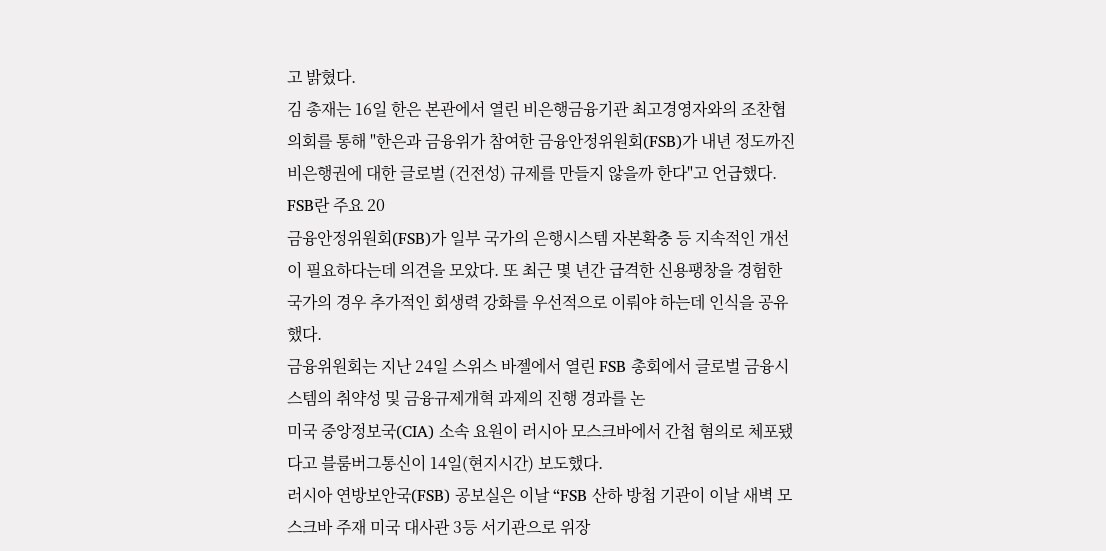고 밝혔다.
김 총재는 16일 한은 본관에서 열린 비은행금융기관 최고경영자와의 조찬협의회를 통해 "한은과 금융위가 참여한 금융안정위원회(FSB)가 내년 정도까진 비은행권에 대한 글로벌 (건전성) 규제를 만들지 않을까 한다"고 언급했다.
FSB란 주요 20
금융안정위원회(FSB)가 일부 국가의 은행시스템 자본확충 등 지속적인 개선이 필요하다는데 의견을 모았다. 또 최근 몇 년간 급격한 신용팽창을 경험한 국가의 경우 추가적인 회생력 강화를 우선적으로 이뤄야 하는데 인식을 공유했다.
금융위원회는 지난 24일 스위스 바젤에서 열린 FSB 총회에서 글로벌 금융시스템의 취약성 및 금융규제개혁 과제의 진행 경과를 논
미국 중앙정보국(CIA) 소속 요원이 러시아 모스크바에서 간첩 혐의로 체포됐다고 블룸버그통신이 14일(현지시간) 보도했다.
러시아 연방보안국(FSB) 공보실은 이날 “FSB 산하 방첩 기관이 이날 새벽 모스크바 주재 미국 대사관 3등 서기관으로 위장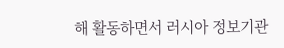해 활동하면서 러시아 정보기관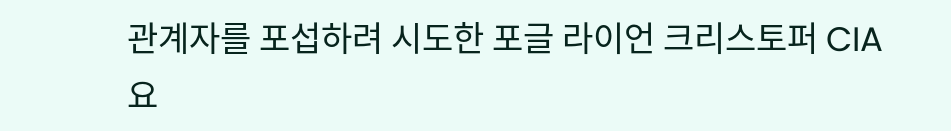관계자를 포섭하려 시도한 포글 라이언 크리스토퍼 CIA 요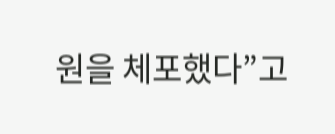원을 체포했다”고